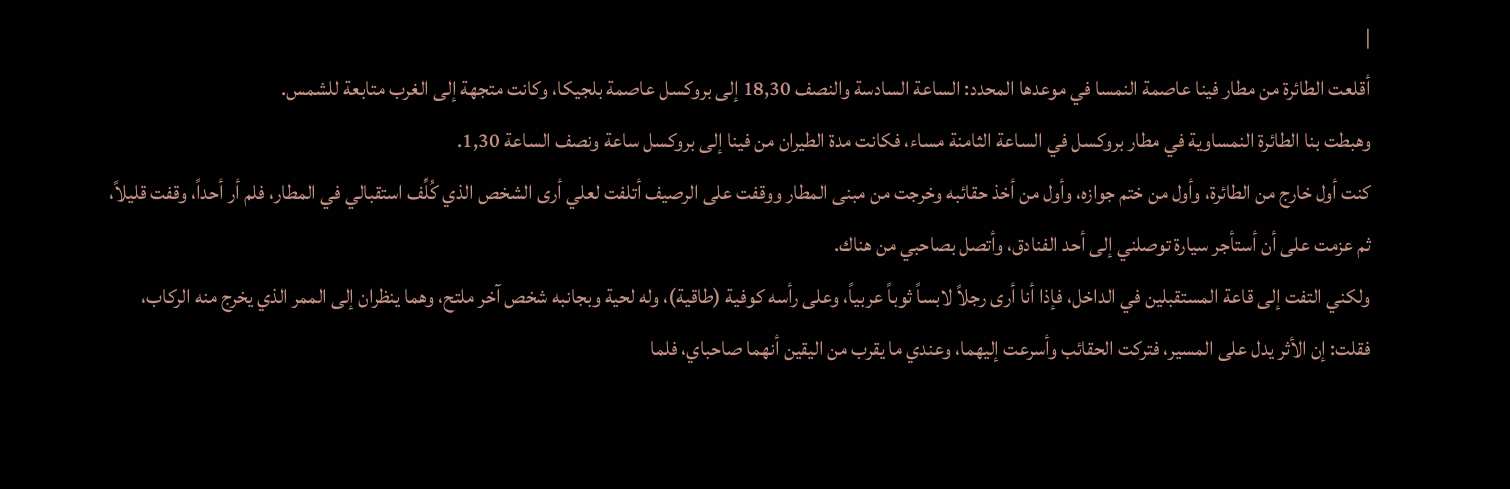|
أقلعت الطائرة من مطار فينا عاصمة النمسا في موعدها المحدد: الساعة السادسة والنصف 18,30 إلى بروكسل عاصمة بلجيكا، وكانت متجهة إلى الغرب متابعة للشمس.
وهبطت بنا الطائرة النمساوية في مطار بروكسل في الساعة الثامنة مساء، فكانت مدة الطيران من فينا إلى بروكسل ساعة ونصف الساعة 1,30.
كنت أول خارج من الطائرة، وأول من ختم جوازه، وأول من أخذ حقائبه وخرجت من مبنى المطار ووقفت على الرصيف أتلفت لعلي أرى الشخص الذي كُلِّف استقبالي في المطار، فلم أر أحداً، وقفت قليلاً، ثم عزمت على أن أستأجر سيارة توصلني إلى أحد الفنادق، وأتصل بصاحبي من هناك.
ولكني التفت إلى قاعة المستقبلين في الداخل، فإذا أنا أرى رجلاً لابساً ثوباً عربياً، وعلى رأسه كوفية (طاقية)، وله لحية وبجانبه شخص آخر ملتح، وهما ينظران إلى الممر الذي يخرج منه الركاب، فقلت: إن الأثر يدل على المسير، فتركت الحقائب وأسرعت إليهما، وعندي ما يقرب من اليقين أنهما صاحباي، فلما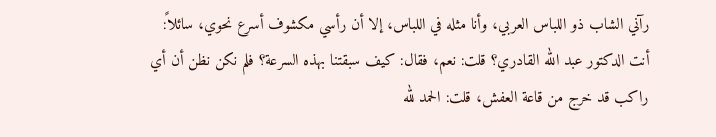رآني الشاب ذو اللباس العربي، وأنا مثله في اللباس، إلا أن رأسي مكشوف أسرع نحوي، سائلاً: أنت الدكتور عبد الله القادري؟ قلت: نعم، فقال: كيف سبقتنا بهذه السرعة؟ فلم نكن نظن أن أي راكب قد خرج من قاعة العفش، قلت: الحمد لله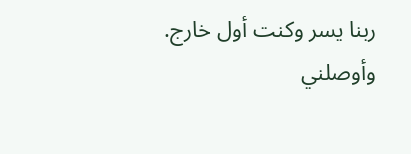ربنا يسر وكنت أول خارج.
وأوصلني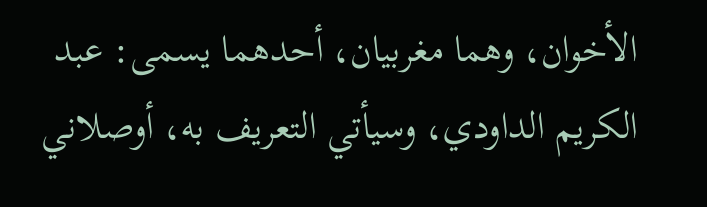الأخوان، وهما مغربيان، أحدهما يسمى: عبد الكريم الداودي، وسيأتي التعريف به، أوصلاني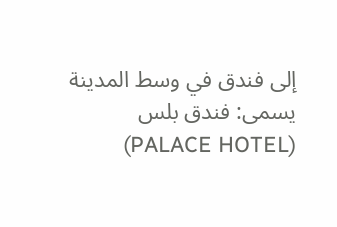إلى فندق في وسط المدينة يسمى: فندق بلس (PALACE HOTEL)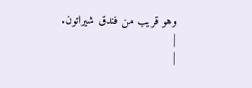وهو قريب من فندق شيراتون.
|
|